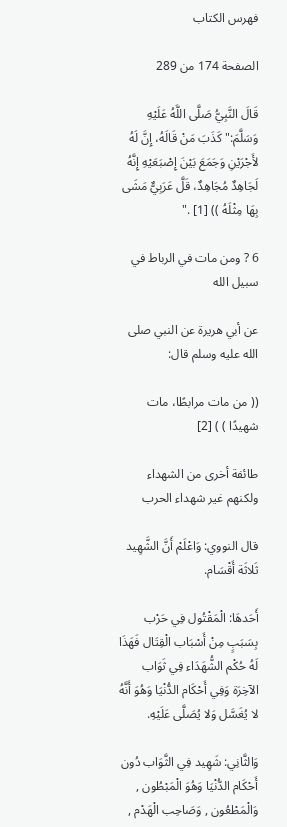فهرس الكتاب

الصفحة 174 من 289

قَالَ النَّبِيُّ صَلَّى اللَّهُ عَلَيْهِ وَسَلَّمَ:"كَذَبَ مَنْ قَالَهُ، إِنَّ لَهُ لأَجْرَيْنِ وَجَمَعَ بَيْنَ إِصْبَعَيْهِ إِنَّهُ لَجَاهِدٌ مُجَاهِدٌ، قَلَّ عَرَبِيٌّ مَشَى بِهَا مِثْلَهُ )) [1] ."

6 ? ومن مات في الرباط في سبيل الله

عن أبي هريرة عن النبي صلى الله عليه وسلم قال:

(( من مات مرابطًا، مات شهيدًا ) ) [2]

طائفة أخرى من الشهداء ولكنهم غير شهداء الحرب

قال النووي: وَاعْلَمْ أَنَّ الشَّهِيد ثَلاثَة أَقْسَام.

أَحَدهَا: الْمَقْتُول فِي حَرْب بِسَبَبٍ مِنْ أَسْبَاب الْقِتَال فَهَذَا لَهُ حُكْم الشُّهَدَاء فِي ثَوَاب الآخِرَة وَفِي أَحْكَام الدُّنْيَا وَهُوَ أَنَّهُ لا يُغَسَّل وَلا يُصَلَّى عَلَيْهِ.

وَالثَّانِي: شَهِيد فِي الثَّوَاب دُون أَحْكَام الدُّنْيَا وَهُوَ الْمَبْطُون , وَالْمَطْعُون , وَصَاحِب الْهَدْم ,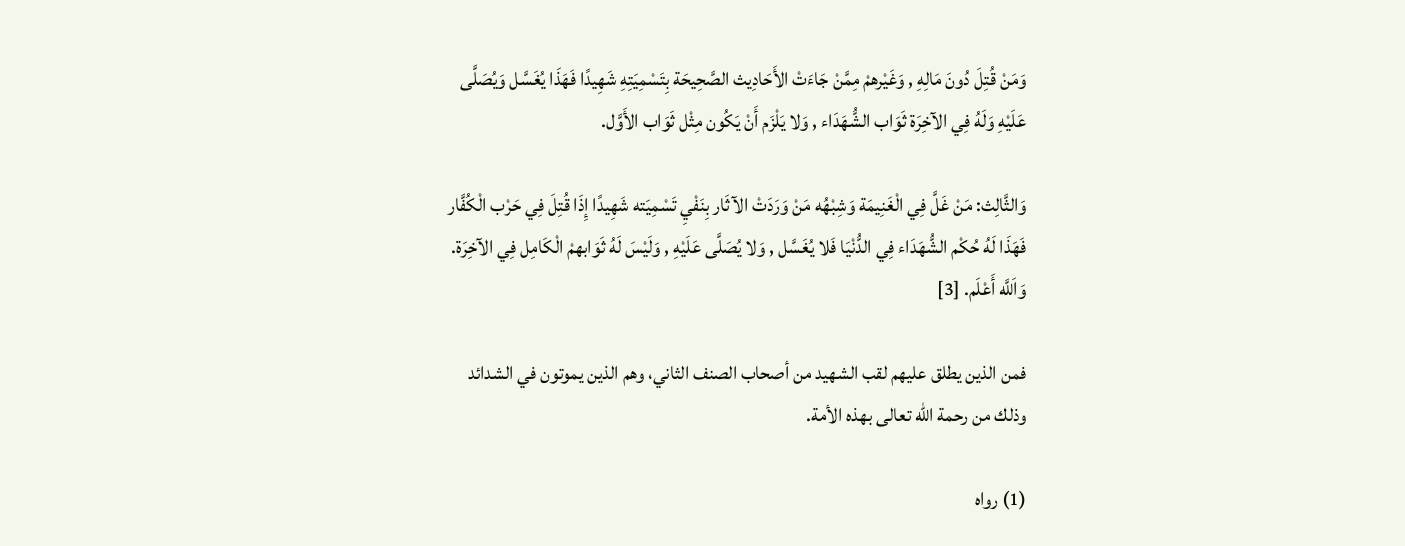وَمَنْ قُتِلَ دُونَ مَالِهِ , وَغَيْرهمْ مِمَّنْ جَاءَتْ الأَحَادِيث الصَّحِيحَة بِتَسْمِيَتِهِ شَهِيدًا فَهَذَا يُغَسَّل وَيُصَلَّى عَلَيْهِ وَلَهُ فِي الآخِرَة ثَوَاب الشُّهَدَاء , وَلا يَلْزَم أَنْ يَكُون مِثْل ثَوَاب الأَوَّل.

وَالثَّالِث: مَنْ غَلَّ فِي الْغَنِيمَة وَشِبْهُه مَنْ وَرَدَتْ الآثَار بِنَفْيِ تَسْمِيَته شَهِيدًا إِذَا قُتِلَ فِي حَرْب الْكُفَّار فَهَذَا لَهُ حُكْم الشُّهَدَاء فِي الدُّنْيَا فَلا يُغَسَّل , وَلا يُصَلَّى عَلَيْهِ , وَلَيْسَ لَهُ ثَوَابهمْ الْكَامِل فِي الآخِرَة. وَاَللَّه أَعْلَم. [3]

فمن الذين يطلق عليهم لقب الشهيد من أصحاب الصنف الثاني، وهم الذين يموتون في الشدائد وذلك من رحمة الله تعالى بهذه الأمة.

(1) رواه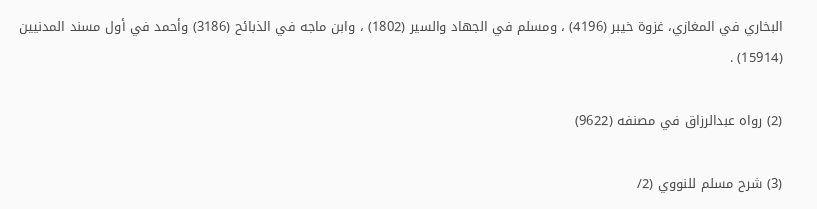البخاري في المغازي، غزوة خيبر (4196) ، ومسلم في الجهاد والسير (1802) ، وابن ماجه في الذبائح (3186) وأحمد في أول مسند المدنيين (15914) .

(2) رواه عبدالرزاق في مصنفه (9622)

(3) شرح مسلم للنووي (2/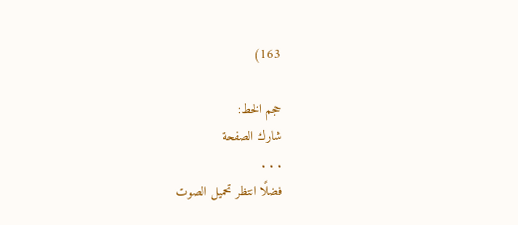163)

حجم الخط:
شارك الصفحة
. . .
فضلًا انتظر تحميل الصوت